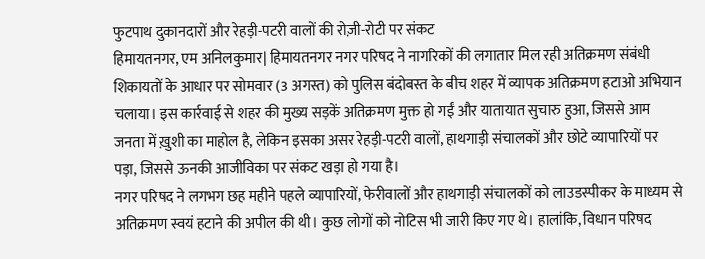फुटपाथ दुकानदारों और रेहड़ी-पटरी वालों की रोज़ी-रोटी पर संकट
हिमायतनगर, एम अनिलकुमार| हिमायतनगर नगर परिषद ने नागरिकों की लगातार मिल रही अतिक्रमण संबंधी शिकायतों के आधार पर सोमवार (3 अगस्त) को पुलिस बंदोबस्त के बीच शहर में व्यापक अतिक्रमण हटाओ अभियान चलाया। इस कार्रवाई से शहर की मुख्य सड़कें अतिक्रमण मुक्त हो गईं और यातायात सुचारु हुआ, जिससे आम जनता में ख़ुशी का माहोल है, लेकिन इसका असर रेहड़ी-पटरी वालों, हाथगाड़ी संचालकों और छोटे व्यापारियों पर पड़ा, जिससे ऊनकी आजीविका पर संकट खड़ा हो गया है।
नगर परिषद ने लगभग छह महीने पहले व्यापारियों, फेरीवालों और हाथगाड़ी संचालकों को लाउडस्पीकर के माध्यम से अतिक्रमण स्वयं हटाने की अपील की थी। कुछ लोगों को नोटिस भी जारी किए गए थे। हालांकि, विधान परिषद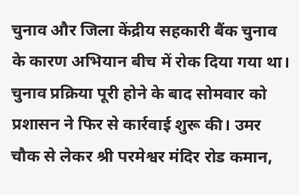चुनाव और जिला केंद्रीय सहकारी बैंक चुनाव के कारण अभियान बीच में रोक दिया गया था।
चुनाव प्रक्रिया पूरी होने के बाद सोमवार को प्रशासन ने फिर से कार्रवाई शुरू की। उमर चौक से लेकर श्री परमेश्वर मंदिर रोड कमान,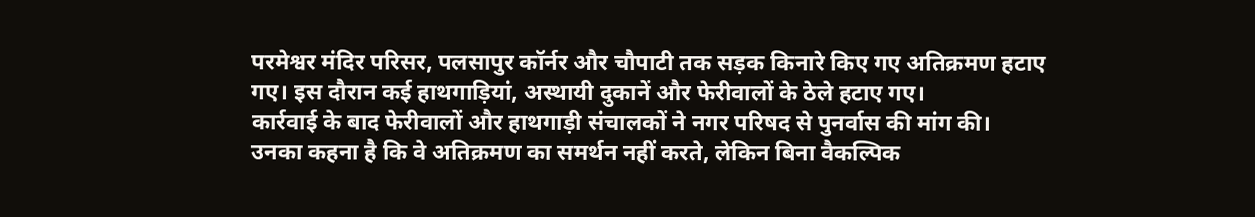परमेश्वर मंदिर परिसर, पलसापुर कॉर्नर और चौपाटी तक सड़क किनारे किए गए अतिक्रमण हटाए गए। इस दौरान कई हाथगाड़ियां, अस्थायी दुकानें और फेरीवालों के ठेले हटाए गए।
कार्रवाई के बाद फेरीवालों और हाथगाड़ी संचालकों ने नगर परिषद से पुनर्वास की मांग की। उनका कहना है कि वे अतिक्रमण का समर्थन नहीं करते, लेकिन बिना वैकल्पिक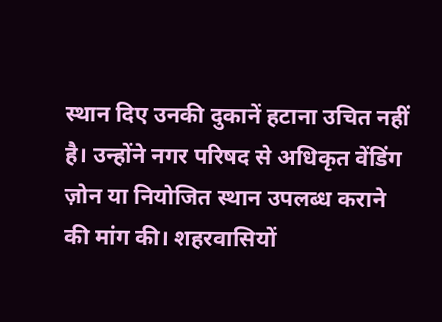स्थान दिए उनकी दुकानें हटाना उचित नहीं है। उन्होंने नगर परिषद से अधिकृत वेंडिंग ज़ोन या नियोजित स्थान उपलब्ध कराने की मांग की। शहरवासियों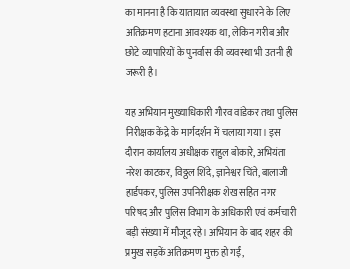का मानना है कि यातायात व्यवस्था सुधारने के लिए अतिक्रमण हटाना आवश्यक था, लेकिन गरीब और छोटे व्यापारियों के पुनर्वास की व्यवस्था भी उतनी ही जरूरी है।

यह अभियान मुख्याधिकारी गौरव वांडेकर तथा पुलिस निरीक्षक केंद्रे के मार्गदर्शन में चलाया गया। इस दौरान कार्यालय अधीक्षक राहुल बोकारे, अभियंता नरेश काटकर, विठ्ठल शिंदे, ज्ञानेश्वर चिंते, बालाजी हार्डपकर, पुलिस उपनिरीक्षक शेख सहित नगर परिषद और पुलिस विभाग के अधिकारी एवं कर्मचारी बड़ी संख्या में मौजूद रहे। अभियान के बाद शहर की प्रमुख सड़कें अतिक्रमण मुक्त हो गईं,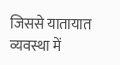जिससे यातायात व्यवस्था में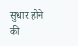सुधार होने की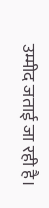उम्मीद जताई जा रही है।